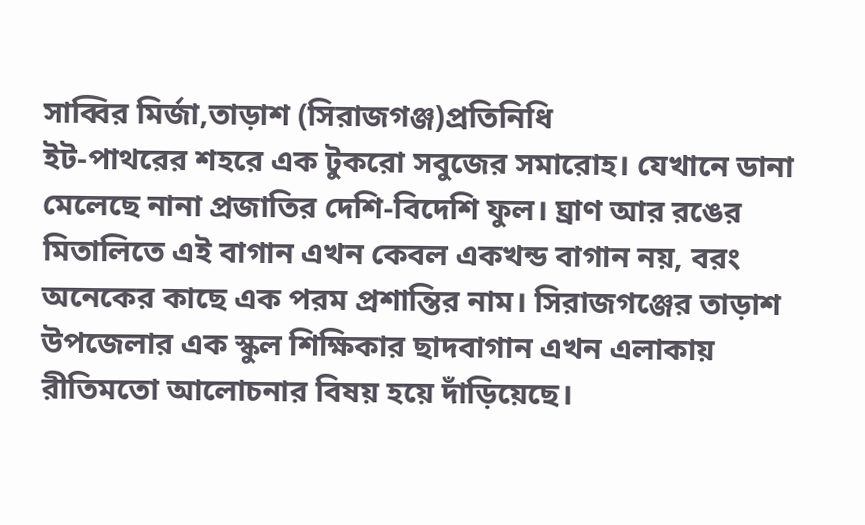সাব্বির মির্জা,তাড়াশ (সিরাজগঞ্জ)প্রতিনিধি
ইট-পাথরের শহরে এক টুকরো সবুজের সমারোহ। যেখানে ডানা মেলেছে নানা প্রজাতির দেশি-বিদেশি ফুল। ঘ্রাণ আর রঙের মিতালিতে এই বাগান এখন কেবল একখন্ড বাগান নয়, বরং অনেকের কাছে এক পরম প্রশান্তির নাম। সিরাজগঞ্জের তাড়াশ উপজেলার এক স্কুল শিক্ষিকার ছাদবাগান এখন এলাকায় রীতিমতো আলোচনার বিষয় হয়ে দাঁড়িয়েছে।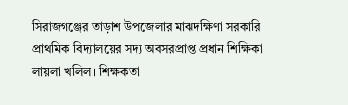সিরাজগঞ্জের তাড়াশ উপজেলার মাঝদক্ষিণা সরকারি প্রাথমিক বিদ্যালয়ের সদ্য অবসরপ্রাপ্ত প্রধান শিক্ষিকা লায়লা খলিল। শিক্ষকতা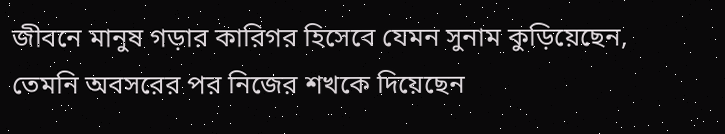জীবনে মানুষ গড়ার কারিগর হিসেবে যেমন সুনাম কুড়িয়েছেন, তেমনি অবসরের পর নিজের শখকে দিয়েছেন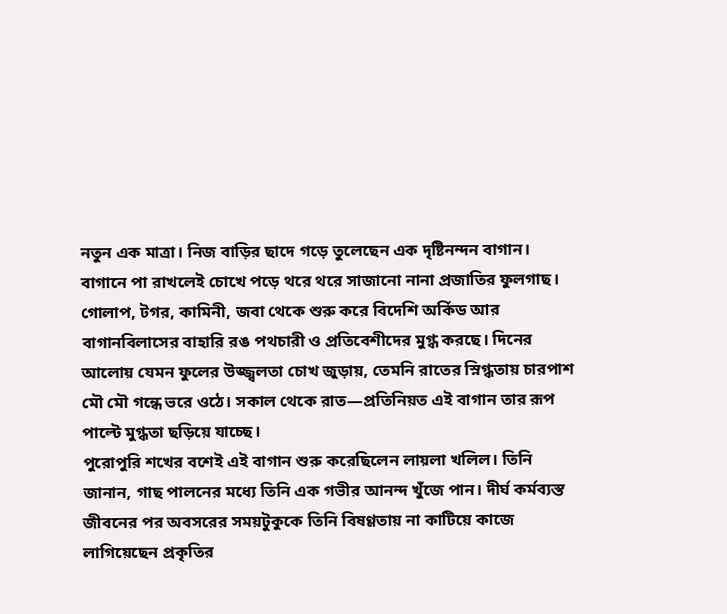নতুন এক মাত্রা। নিজ বাড়ির ছাদে গড়ে তুলেছেন এক দৃষ্টিনন্দন বাগান।
বাগানে পা রাখলেই চোখে পড়ে থরে থরে সাজানো নানা প্রজাতির ফুলগাছ। গোলাপ, টগর, কামিনী, জবা থেকে শুরু করে বিদেশি অর্কিড আর বাগানবিলাসের বাহারি রঙ পথচারী ও প্রতিবেশীদের মুগ্ধ করছে। দিনের আলোয় যেমন ফুলের উজ্জ্বলতা চোখ জুড়ায়, তেমনি রাতের স্নিগ্ধতায় চারপাশ মৌ মৌ গন্ধে ভরে ওঠে। সকাল থেকে রাত—প্রতিনিয়ত এই বাগান তার রূপ পাল্টে মুগ্ধতা ছড়িয়ে যাচ্ছে।
পুরোপুরি শখের বশেই এই বাগান শুরু করেছিলেন লায়লা খলিল। তিনি জানান, গাছ পালনের মধ্যে তিনি এক গভীর আনন্দ খুঁজে পান। দীর্ঘ কর্মব্যস্ত জীবনের পর অবসরের সময়টুকুকে তিনি বিষণ্ণতায় না কাটিয়ে কাজে লাগিয়েছেন প্রকৃতির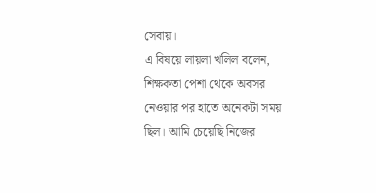সেবায়।
এ বিষয়ে লায়লা খলিল বলেন, শিক্ষকতা পেশা থেকে অবসর নেওয়ার পর হাতে অনেকটা সময় ছিল। আমি চেয়েছি নিজের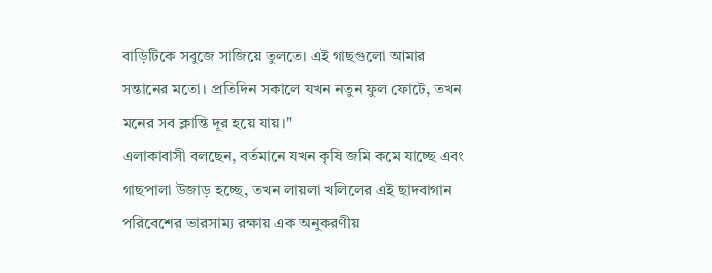বাড়িটিকে সবুজে সাজিয়ে তুলতে। এই গাছগুলো আমার সন্তানের মতো। প্রতিদিন সকালে যখন নতুন ফুল ফোটে, তখন মনের সব ক্লান্তি দূর হয়ে যায়।"
এলাকাবাসী বলছেন, বর্তমানে যখন কৃষি জমি কমে যাচ্ছে এবং গাছপালা উজাড় হচ্ছে, তখন লায়লা খলিলের এই ছাদবাগান পরিবেশের ভারসাম্য রক্ষায় এক অনুকরণীয়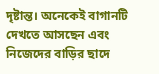দৃষ্টান্ত। অনেকেই বাগানটি দেখতে আসছেন এবং নিজেদের বাড়ির ছাদে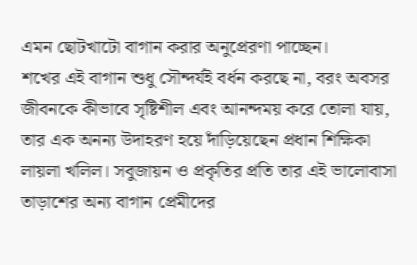এমন ছোটখাটো বাগান করার অনুপ্রেরণা পাচ্ছেন।
শখের এই বাগান শুধু সৌন্দর্যই বর্ধন করছে না, বরং অবসর জীবনকে কীভাবে সৃষ্টিশীল এবং আনন্দময় করে তোলা যায়, তার এক অনন্য উদাহরণ হয়ে দাঁড়িয়েছেন প্রধান শিক্ষিকা লায়লা খলিল। সবুজায়ন ও প্রকৃতির প্রতি তার এই ভালোবাসা তাড়াশের অন্য বাগান প্রেমীদের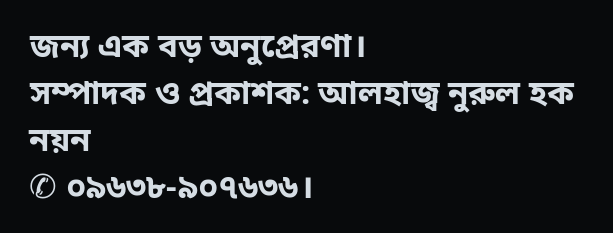জন্য এক বড় অনুপ্রেরণা।
সম্পাদক ও প্রকাশক: আলহাজ্ব নুরুল হক নয়ন
✆ ০৯৬৩৮-৯০৭৬৩৬।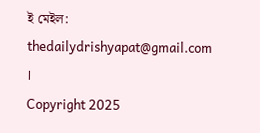ই মেইল: thedailydrishyapat@gmail.com
।
Copyright 2025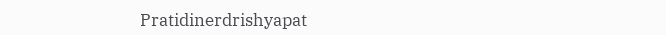Pratidinerdrishyapat